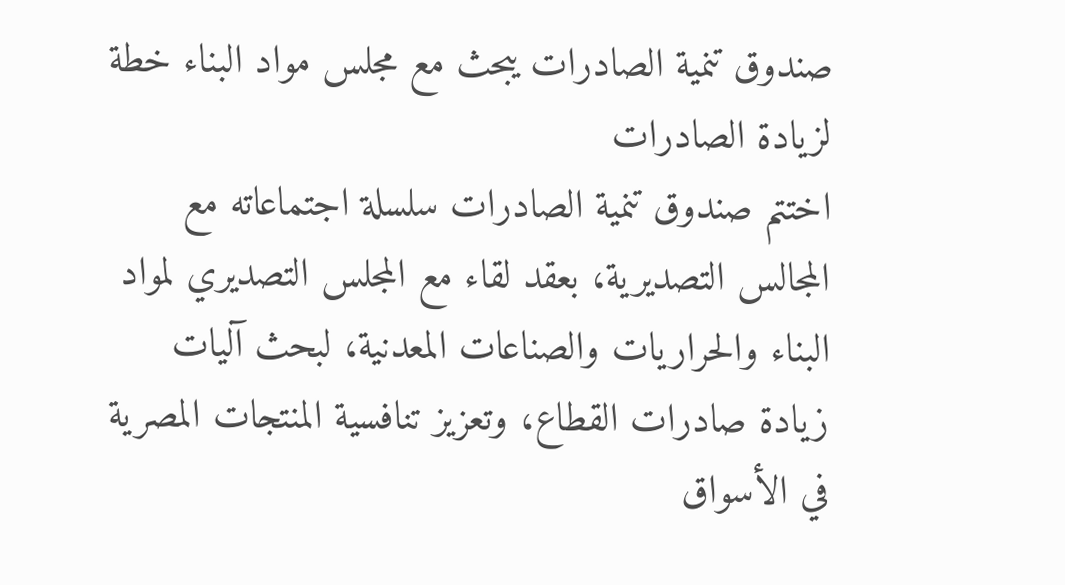صندوق تنمية الصادرات يبحث مع مجلس مواد البناء خطة لزيادة الصادرات
اختتم صندوق تنمية الصادرات سلسلة اجتماعاته مع المجالس التصديرية، بعقد لقاء مع المجلس التصديري لمواد البناء والحراريات والصناعات المعدنية، لبحث آليات زيادة صادرات القطاع، وتعزيز تنافسية المنتجات المصرية في الأسواق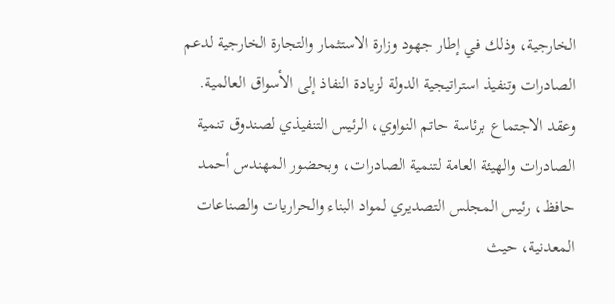الخارجية، وذلك في إطار جهود وزارة الاستثمار والتجارة الخارجية لدعم الصادرات وتنفيذ استراتيجية الدولة لزيادة النفاذ إلى الأسواق العالمية.
وعقد الاجتماع برئاسة حاتم النواوي، الرئيس التنفيذي لصندوق تنمية الصادرات والهيئة العامة لتنمية الصادرات، وبحضور المهندس أحمد حافظ، رئيس المجلس التصديري لمواد البناء والحراريات والصناعات المعدنية، حيث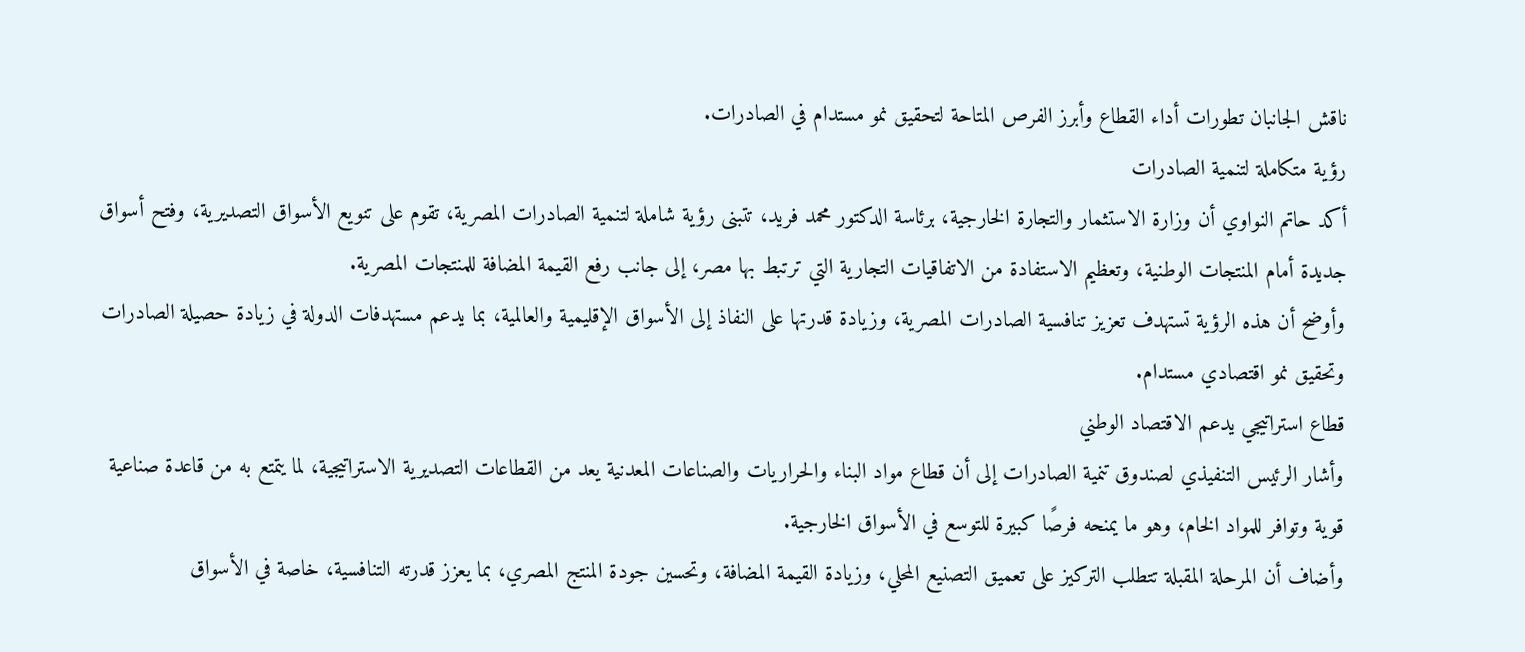ناقش الجانبان تطورات أداء القطاع وأبرز الفرص المتاحة لتحقيق نمو مستدام في الصادرات.
رؤية متكاملة لتنمية الصادرات
أكد حاتم النواوي أن وزارة الاستثمار والتجارة الخارجية، برئاسة الدكتور محمد فريد، تتبنى رؤية شاملة لتنمية الصادرات المصرية، تقوم على تنويع الأسواق التصديرية، وفتح أسواق جديدة أمام المنتجات الوطنية، وتعظيم الاستفادة من الاتفاقيات التجارية التي ترتبط بها مصر، إلى جانب رفع القيمة المضافة للمنتجات المصرية.
وأوضح أن هذه الرؤية تستهدف تعزيز تنافسية الصادرات المصرية، وزيادة قدرتها على النفاذ إلى الأسواق الإقليمية والعالمية، بما يدعم مستهدفات الدولة في زيادة حصيلة الصادرات وتحقيق نمو اقتصادي مستدام.
قطاع استراتيجي يدعم الاقتصاد الوطني
وأشار الرئيس التنفيذي لصندوق تنمية الصادرات إلى أن قطاع مواد البناء والحراريات والصناعات المعدنية يعد من القطاعات التصديرية الاستراتيجية، لما يتمتع به من قاعدة صناعية قوية وتوافر للمواد الخام، وهو ما يمنحه فرصًا كبيرة للتوسع في الأسواق الخارجية.
وأضاف أن المرحلة المقبلة تتطلب التركيز على تعميق التصنيع المحلي، وزيادة القيمة المضافة، وتحسين جودة المنتج المصري، بما يعزز قدرته التنافسية، خاصة في الأسواق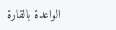الواعدة بالقارة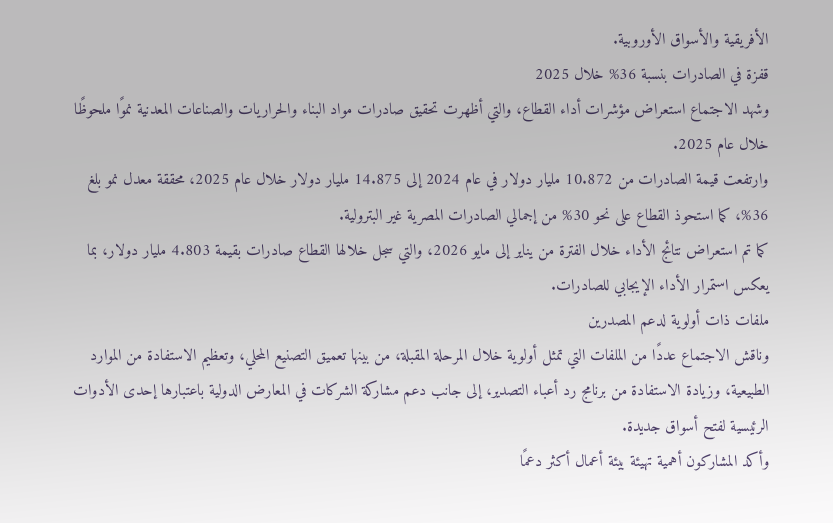الأفريقية والأسواق الأوروبية.
قفزة في الصادرات بنسبة 36% خلال 2025
وشهد الاجتماع استعراض مؤشرات أداء القطاع، والتي أظهرت تحقيق صادرات مواد البناء والحراريات والصناعات المعدنية نموًا ملحوظًا خلال عام 2025.
وارتفعت قيمة الصادرات من 10.872 مليار دولار في عام 2024 إلى 14.875 مليار دولار خلال عام 2025، محققة معدل نمو بلغ 36%، كما استحوذ القطاع على نحو 30% من إجمالي الصادرات المصرية غير البترولية.
كما تم استعراض نتائج الأداء خلال الفترة من يناير إلى مايو 2026، والتي سجل خلالها القطاع صادرات بقيمة 4.803 مليار دولار، بما يعكس استمرار الأداء الإيجابي للصادرات.
ملفات ذات أولوية لدعم المصدرين
وناقش الاجتماع عددًا من الملفات التي تمثل أولوية خلال المرحلة المقبلة، من بينها تعميق التصنيع المحلي، وتعظيم الاستفادة من الموارد الطبيعية، وزيادة الاستفادة من برنامج رد أعباء التصدير، إلى جانب دعم مشاركة الشركات في المعارض الدولية باعتبارها إحدى الأدوات الرئيسية لفتح أسواق جديدة.
وأكد المشاركون أهمية تهيئة بيئة أعمال أكثر دعمًا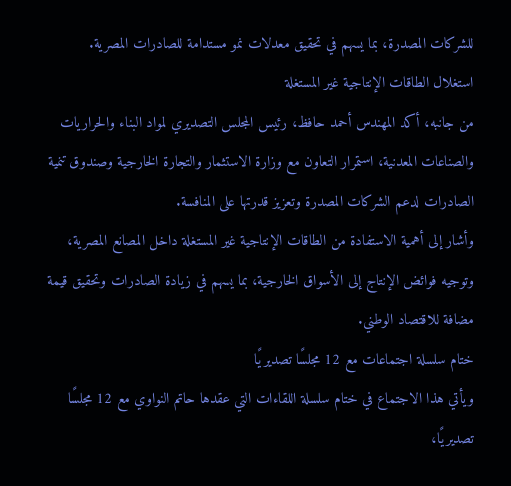للشركات المصدرة، بما يسهم في تحقيق معدلات نمو مستدامة للصادرات المصرية.
استغلال الطاقات الإنتاجية غير المستغلة
من جانبه، أكد المهندس أحمد حافظ، رئيس المجلس التصديري لمواد البناء والحراريات والصناعات المعدنية، استمرار التعاون مع وزارة الاستثمار والتجارة الخارجية وصندوق تنمية الصادرات لدعم الشركات المصدرة وتعزيز قدرتها على المنافسة.
وأشار إلى أهمية الاستفادة من الطاقات الإنتاجية غير المستغلة داخل المصانع المصرية، وتوجيه فوائض الإنتاج إلى الأسواق الخارجية، بما يسهم في زيادة الصادرات وتحقيق قيمة مضافة للاقتصاد الوطني.
ختام سلسلة اجتماعات مع 12 مجلسًا تصديريًا
ويأتي هذا الاجتماع في ختام سلسلة اللقاءات التي عقدها حاتم النواوي مع 12 مجلسًا تصديريًا،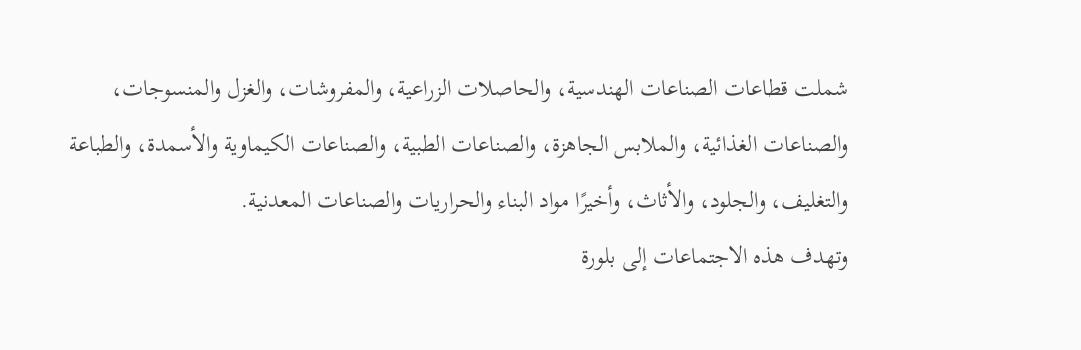شملت قطاعات الصناعات الهندسية، والحاصلات الزراعية، والمفروشات، والغزل والمنسوجات، والصناعات الغذائية، والملابس الجاهزة، والصناعات الطبية، والصناعات الكيماوية والأسمدة، والطباعة والتغليف، والجلود، والأثاث، وأخيرًا مواد البناء والحراريات والصناعات المعدنية.
وتهدف هذه الاجتماعات إلى بلورة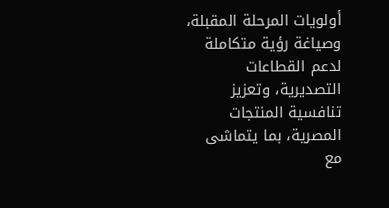أولويات المرحلة المقبلة، وصياغة رؤية متكاملة لدعم القطاعات التصديرية، وتعزيز تنافسية المنتجات المصرية، بما يتماشى مع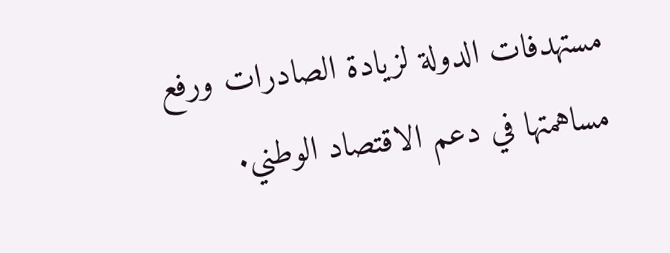مستهدفات الدولة لزيادة الصادرات ورفع مساهمتها في دعم الاقتصاد الوطني.